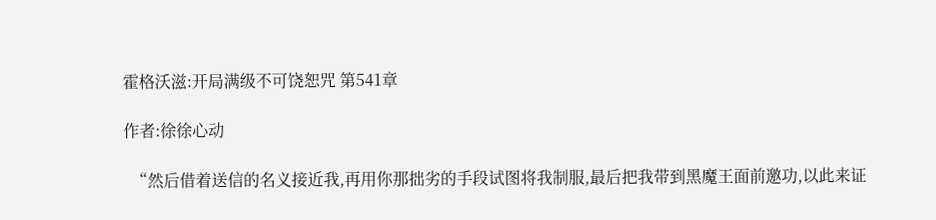霍格沃滋:开局满级不可饶恕咒 第541章

作者:徐徐心动

  “然后借着送信的名义接近我,再用你那拙劣的手段试图将我制服,最后把我带到黑魔王面前邀功,以此来证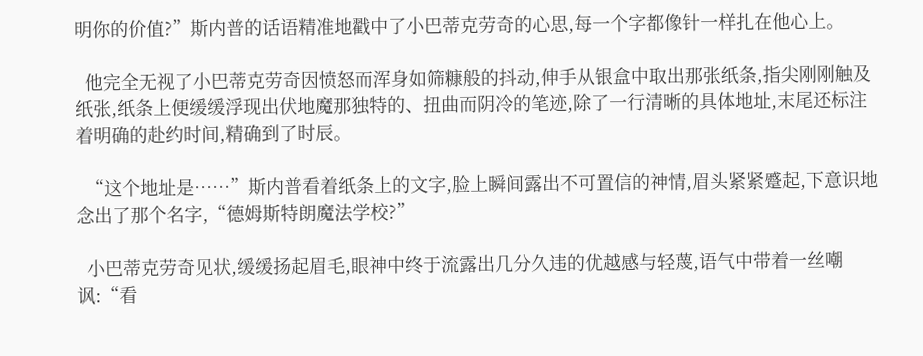明你的价值?”斯内普的话语精准地戳中了小巴蒂克劳奇的心思,每一个字都像针一样扎在他心上。

  他完全无视了小巴蒂克劳奇因愤怒而浑身如筛糠般的抖动,伸手从银盒中取出那张纸条,指尖刚刚触及纸张,纸条上便缓缓浮现出伏地魔那独特的、扭曲而阴冷的笔迹,除了一行清晰的具体地址,末尾还标注着明确的赴约时间,精确到了时辰。

  “这个地址是……”斯内普看着纸条上的文字,脸上瞬间露出不可置信的神情,眉头紧紧蹙起,下意识地念出了那个名字,“德姆斯特朗魔法学校?”

  小巴蒂克劳奇见状,缓缓扬起眉毛,眼神中终于流露出几分久违的优越感与轻蔑,语气中带着一丝嘲讽:“看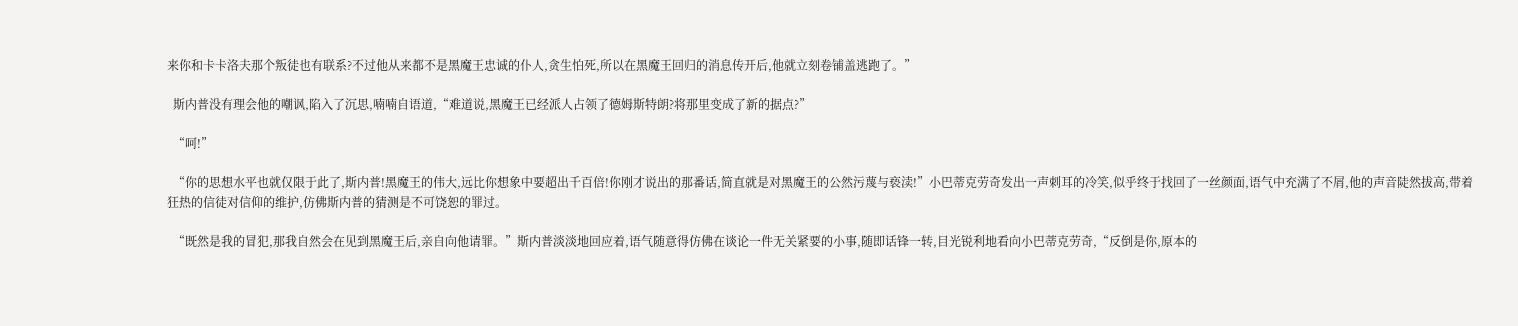来你和卡卡洛夫那个叛徒也有联系?不过他从来都不是黑魔王忠诚的仆人,贪生怕死,所以在黑魔王回归的消息传开后,他就立刻卷铺盖逃跑了。”

  斯内普没有理会他的嘲讽,陷入了沉思,喃喃自语道,“难道说,黑魔王已经派人占领了德姆斯特朗?将那里变成了新的据点?”

  “呵!”

  “你的思想水平也就仅限于此了,斯内普!黑魔王的伟大,远比你想象中要超出千百倍!你刚才说出的那番话,简直就是对黑魔王的公然污蔑与亵渎!”小巴蒂克劳奇发出一声刺耳的冷笑,似乎终于找回了一丝颜面,语气中充满了不屑,他的声音陡然拔高,带着狂热的信徒对信仰的维护,仿佛斯内普的猜测是不可饶恕的罪过。

  “既然是我的冒犯,那我自然会在见到黑魔王后,亲自向他请罪。”斯内普淡淡地回应着,语气随意得仿佛在谈论一件无关紧要的小事,随即话锋一转,目光锐利地看向小巴蒂克劳奇,“反倒是你,原本的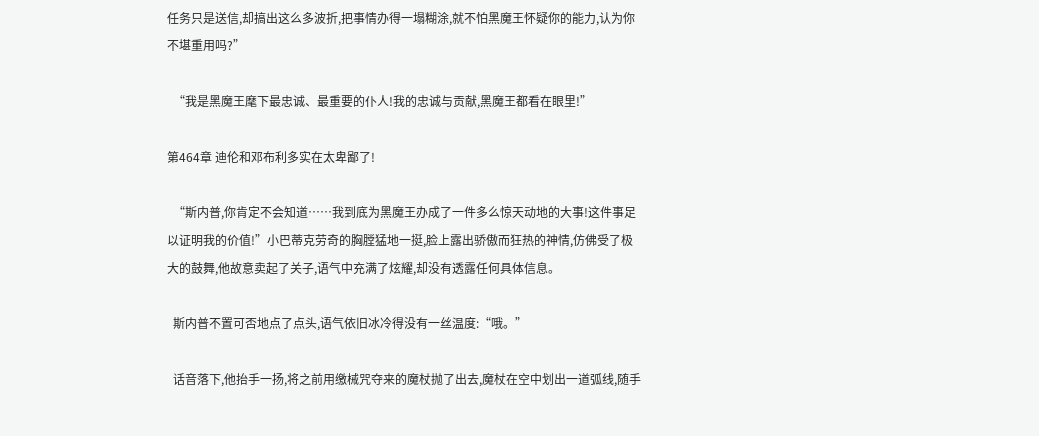任务只是送信,却搞出这么多波折,把事情办得一塌糊涂,就不怕黑魔王怀疑你的能力,认为你不堪重用吗?”

  “我是黑魔王麾下最忠诚、最重要的仆人!我的忠诚与贡献,黑魔王都看在眼里!”

第464章 迪伦和邓布利多实在太卑鄙了!

  “斯内普,你肯定不会知道……我到底为黑魔王办成了一件多么惊天动地的大事!这件事足以证明我的价值!”小巴蒂克劳奇的胸膛猛地一挺,脸上露出骄傲而狂热的神情,仿佛受了极大的鼓舞,他故意卖起了关子,语气中充满了炫耀,却没有透露任何具体信息。

  斯内普不置可否地点了点头,语气依旧冰冷得没有一丝温度:“哦。”

  话音落下,他抬手一扬,将之前用缴械咒夺来的魔杖抛了出去,魔杖在空中划出一道弧线,随手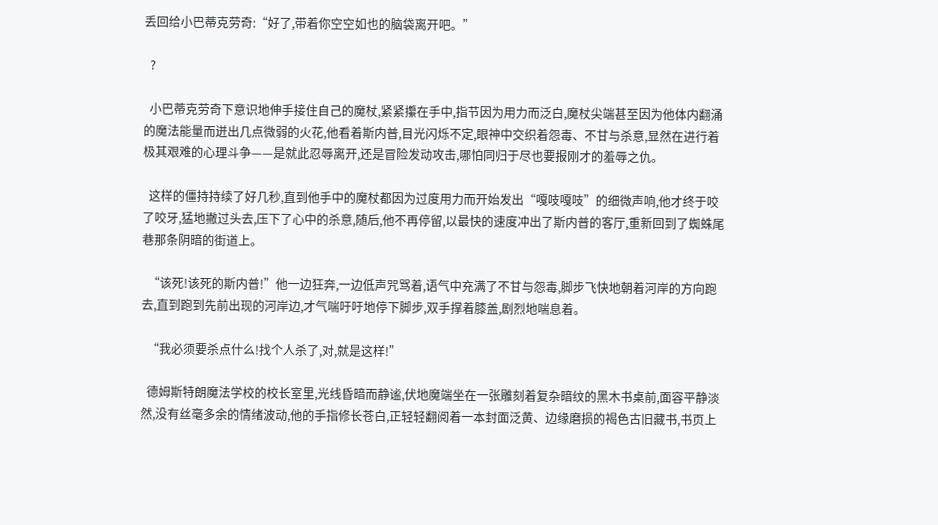丢回给小巴蒂克劳奇:“好了,带着你空空如也的脑袋离开吧。”

  ?

  小巴蒂克劳奇下意识地伸手接住自己的魔杖,紧紧攥在手中,指节因为用力而泛白,魔杖尖端甚至因为他体内翻涌的魔法能量而迸出几点微弱的火花,他看着斯内普,目光闪烁不定,眼神中交织着怨毒、不甘与杀意,显然在进行着极其艰难的心理斗争——是就此忍辱离开,还是冒险发动攻击,哪怕同归于尽也要报刚才的羞辱之仇。

  这样的僵持持续了好几秒,直到他手中的魔杖都因为过度用力而开始发出“嘎吱嘎吱”的细微声响,他才终于咬了咬牙,猛地撇过头去,压下了心中的杀意,随后,他不再停留,以最快的速度冲出了斯内普的客厅,重新回到了蜘蛛尾巷那条阴暗的街道上。

  “该死!该死的斯内普!”他一边狂奔,一边低声咒骂着,语气中充满了不甘与怨毒,脚步飞快地朝着河岸的方向跑去,直到跑到先前出现的河岸边,才气喘吁吁地停下脚步,双手撑着膝盖,剧烈地喘息着。

  “我必须要杀点什么!找个人杀了,对,就是这样!”

  德姆斯特朗魔法学校的校长室里,光线昏暗而静谧,伏地魔端坐在一张雕刻着复杂暗纹的黑木书桌前,面容平静淡然,没有丝毫多余的情绪波动,他的手指修长苍白,正轻轻翻阅着一本封面泛黄、边缘磨损的褐色古旧藏书,书页上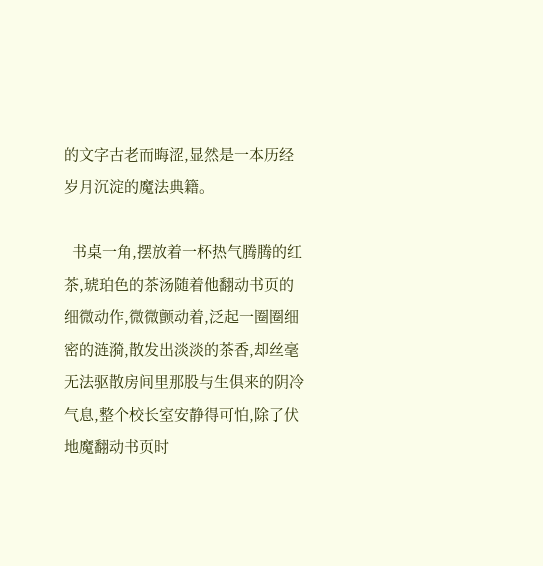的文字古老而晦涩,显然是一本历经岁月沉淀的魔法典籍。

  书桌一角,摆放着一杯热气腾腾的红茶,琥珀色的茶汤随着他翻动书页的细微动作,微微颤动着,泛起一圈圈细密的涟漪,散发出淡淡的茶香,却丝毫无法驱散房间里那股与生俱来的阴冷气息,整个校长室安静得可怕,除了伏地魔翻动书页时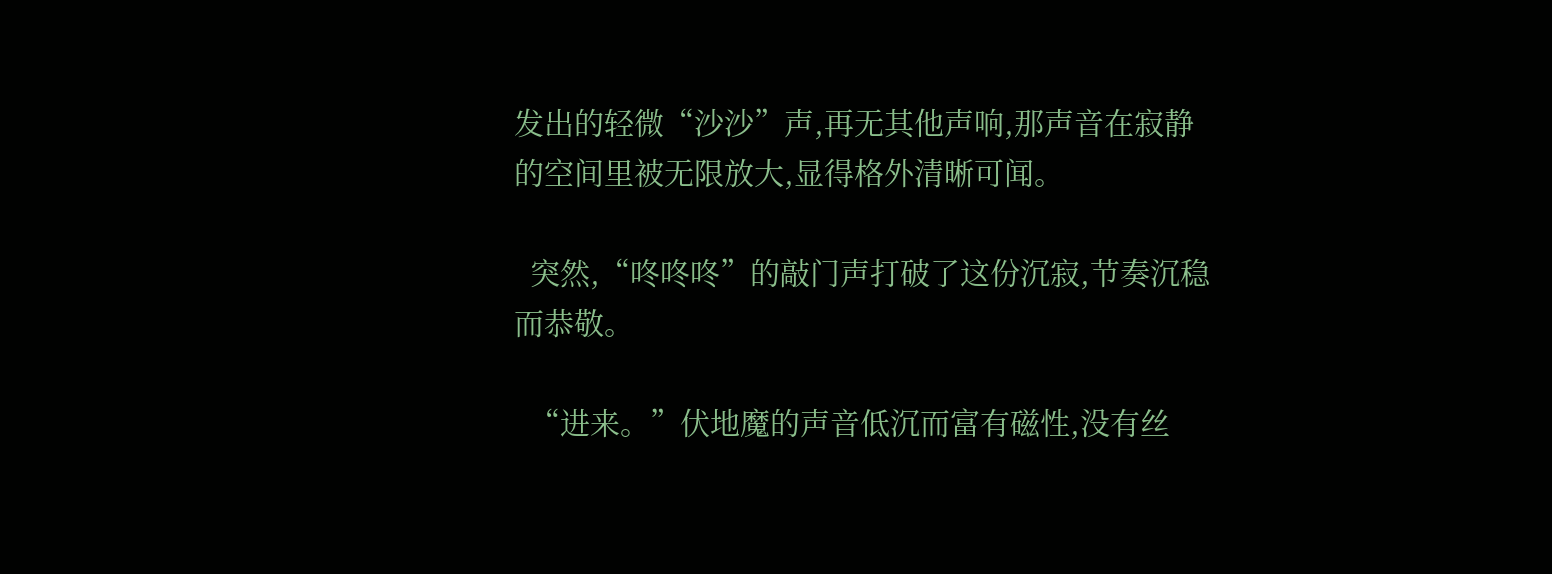发出的轻微“沙沙”声,再无其他声响,那声音在寂静的空间里被无限放大,显得格外清晰可闻。

  突然,“咚咚咚”的敲门声打破了这份沉寂,节奏沉稳而恭敬。

  “进来。”伏地魔的声音低沉而富有磁性,没有丝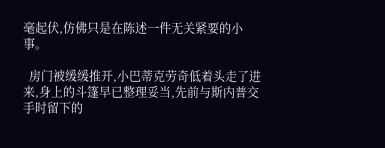毫起伏,仿佛只是在陈述一件无关紧要的小事。

  房门被缓缓推开,小巴蒂克劳奇低着头走了进来,身上的斗篷早已整理妥当,先前与斯内普交手时留下的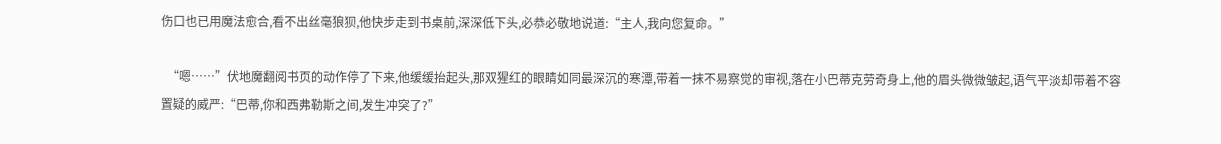伤口也已用魔法愈合,看不出丝毫狼狈,他快步走到书桌前,深深低下头,必恭必敬地说道:“主人,我向您复命。”

  “嗯……”伏地魔翻阅书页的动作停了下来,他缓缓抬起头,那双猩红的眼睛如同最深沉的寒潭,带着一抹不易察觉的审视,落在小巴蒂克劳奇身上,他的眉头微微皱起,语气平淡却带着不容置疑的威严:“巴蒂,你和西弗勒斯之间,发生冲突了?”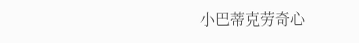小巴蒂克劳奇心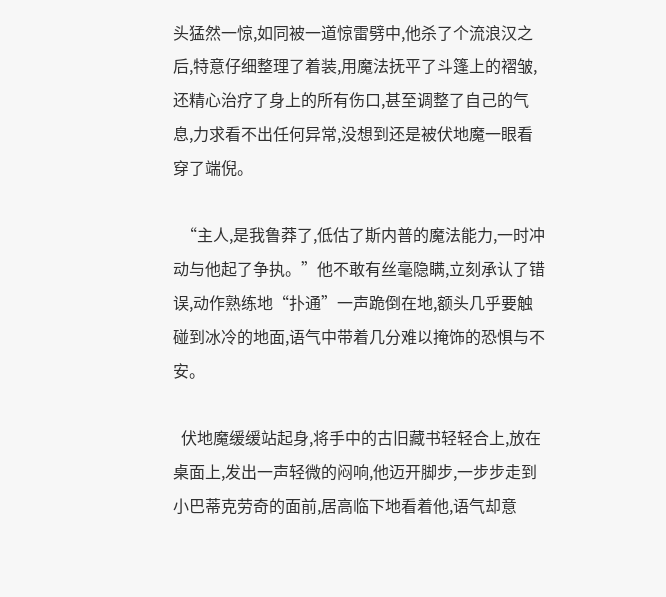头猛然一惊,如同被一道惊雷劈中,他杀了个流浪汉之后,特意仔细整理了着装,用魔法抚平了斗篷上的褶皱,还精心治疗了身上的所有伤口,甚至调整了自己的气息,力求看不出任何异常,没想到还是被伏地魔一眼看穿了端倪。

  “主人,是我鲁莽了,低估了斯内普的魔法能力,一时冲动与他起了争执。”他不敢有丝毫隐瞒,立刻承认了错误,动作熟练地“扑通”一声跪倒在地,额头几乎要触碰到冰冷的地面,语气中带着几分难以掩饰的恐惧与不安。

  伏地魔缓缓站起身,将手中的古旧藏书轻轻合上,放在桌面上,发出一声轻微的闷响,他迈开脚步,一步步走到小巴蒂克劳奇的面前,居高临下地看着他,语气却意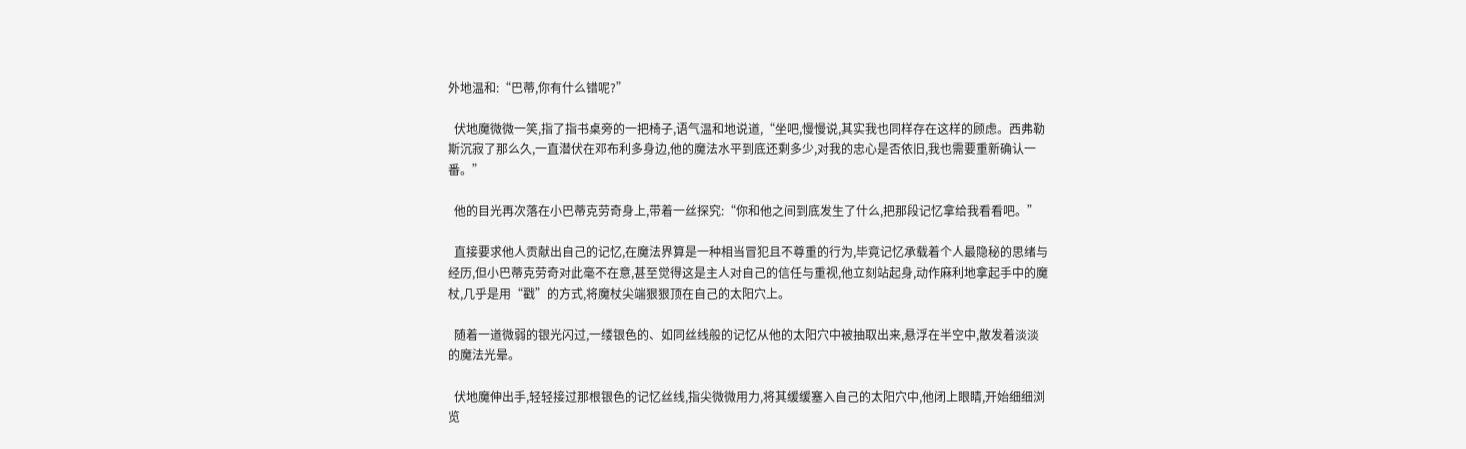外地温和:“巴蒂,你有什么错呢?”

  伏地魔微微一笑,指了指书桌旁的一把椅子,语气温和地说道,“坐吧,慢慢说,其实我也同样存在这样的顾虑。西弗勒斯沉寂了那么久,一直潜伏在邓布利多身边,他的魔法水平到底还剩多少,对我的忠心是否依旧,我也需要重新确认一番。”

  他的目光再次落在小巴蒂克劳奇身上,带着一丝探究:“你和他之间到底发生了什么,把那段记忆拿给我看看吧。”

  直接要求他人贡献出自己的记忆,在魔法界算是一种相当冒犯且不尊重的行为,毕竟记忆承载着个人最隐秘的思绪与经历,但小巴蒂克劳奇对此毫不在意,甚至觉得这是主人对自己的信任与重视,他立刻站起身,动作麻利地拿起手中的魔杖,几乎是用“戳”的方式,将魔杖尖端狠狠顶在自己的太阳穴上。

  随着一道微弱的银光闪过,一缕银色的、如同丝线般的记忆从他的太阳穴中被抽取出来,悬浮在半空中,散发着淡淡的魔法光晕。

  伏地魔伸出手,轻轻接过那根银色的记忆丝线,指尖微微用力,将其缓缓塞入自己的太阳穴中,他闭上眼睛,开始细细浏览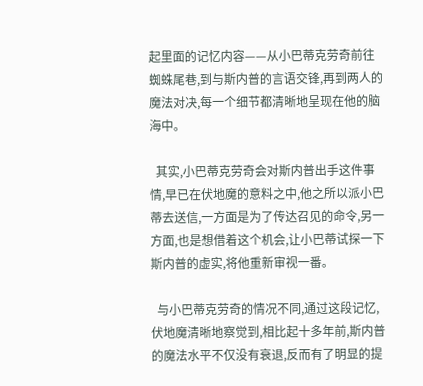起里面的记忆内容——从小巴蒂克劳奇前往蜘蛛尾巷,到与斯内普的言语交锋,再到两人的魔法对决,每一个细节都清晰地呈现在他的脑海中。

  其实,小巴蒂克劳奇会对斯内普出手这件事情,早已在伏地魔的意料之中,他之所以派小巴蒂去送信,一方面是为了传达召见的命令,另一方面,也是想借着这个机会,让小巴蒂试探一下斯内普的虚实,将他重新审视一番。

  与小巴蒂克劳奇的情况不同,通过这段记忆,伏地魔清晰地察觉到,相比起十多年前,斯内普的魔法水平不仅没有衰退,反而有了明显的提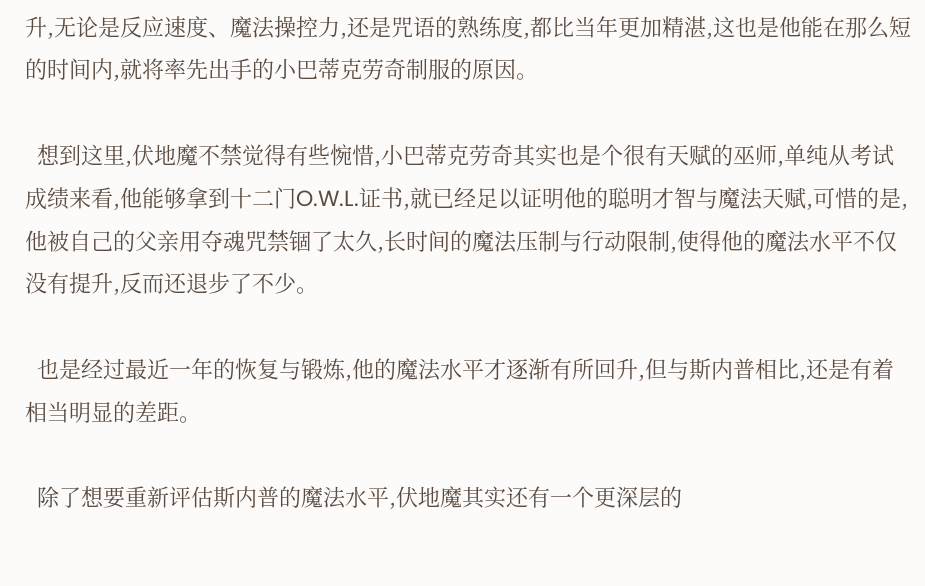升,无论是反应速度、魔法操控力,还是咒语的熟练度,都比当年更加精湛,这也是他能在那么短的时间内,就将率先出手的小巴蒂克劳奇制服的原因。

  想到这里,伏地魔不禁觉得有些惋惜,小巴蒂克劳奇其实也是个很有天赋的巫师,单纯从考试成绩来看,他能够拿到十二门O.W.L.证书,就已经足以证明他的聪明才智与魔法天赋,可惜的是,他被自己的父亲用夺魂咒禁锢了太久,长时间的魔法压制与行动限制,使得他的魔法水平不仅没有提升,反而还退步了不少。

  也是经过最近一年的恢复与锻炼,他的魔法水平才逐渐有所回升,但与斯内普相比,还是有着相当明显的差距。

  除了想要重新评估斯内普的魔法水平,伏地魔其实还有一个更深层的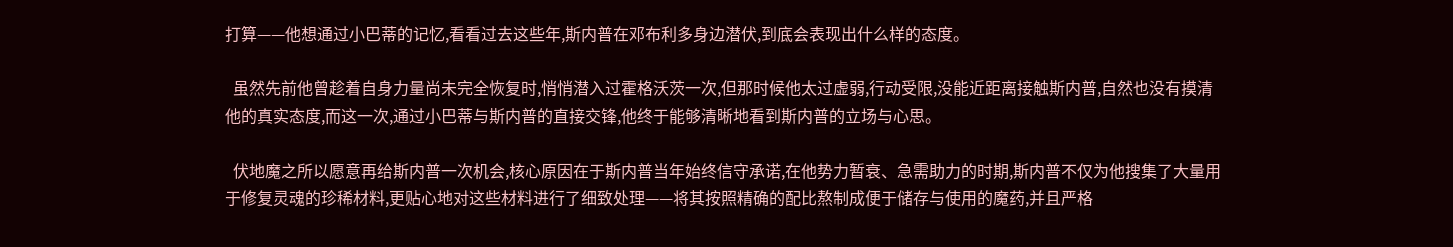打算——他想通过小巴蒂的记忆,看看过去这些年,斯内普在邓布利多身边潜伏,到底会表现出什么样的态度。

  虽然先前他曾趁着自身力量尚未完全恢复时,悄悄潜入过霍格沃茨一次,但那时候他太过虚弱,行动受限,没能近距离接触斯内普,自然也没有摸清他的真实态度,而这一次,通过小巴蒂与斯内普的直接交锋,他终于能够清晰地看到斯内普的立场与心思。

  伏地魔之所以愿意再给斯内普一次机会,核心原因在于斯内普当年始终信守承诺,在他势力暂衰、急需助力的时期,斯内普不仅为他搜集了大量用于修复灵魂的珍稀材料,更贴心地对这些材料进行了细致处理——将其按照精确的配比熬制成便于储存与使用的魔药,并且严格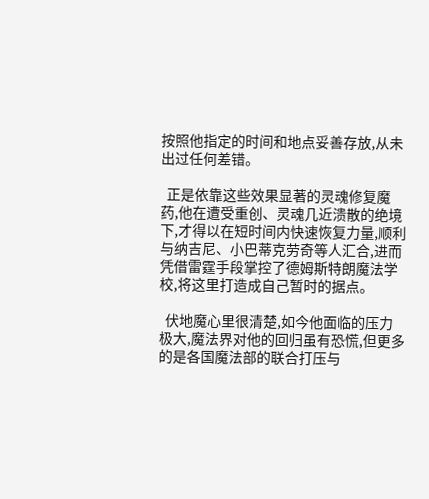按照他指定的时间和地点妥善存放,从未出过任何差错。

  正是依靠这些效果显著的灵魂修复魔药,他在遭受重创、灵魂几近溃散的绝境下,才得以在短时间内快速恢复力量,顺利与纳吉尼、小巴蒂克劳奇等人汇合,进而凭借雷霆手段掌控了德姆斯特朗魔法学校,将这里打造成自己暂时的据点。

  伏地魔心里很清楚,如今他面临的压力极大,魔法界对他的回归虽有恐慌,但更多的是各国魔法部的联合打压与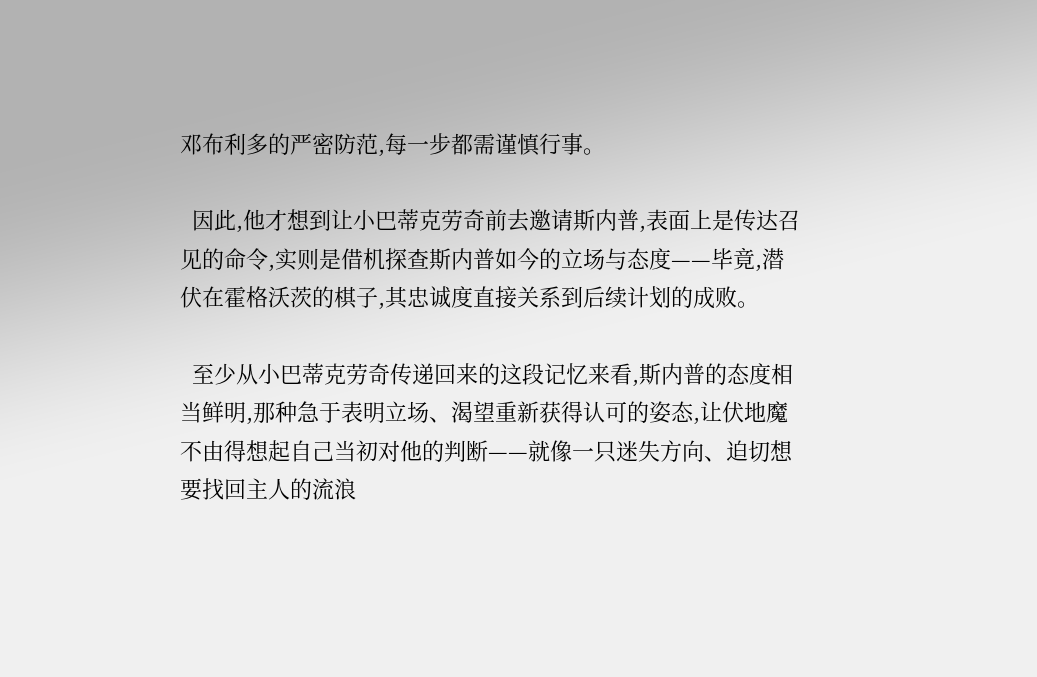邓布利多的严密防范,每一步都需谨慎行事。

  因此,他才想到让小巴蒂克劳奇前去邀请斯内普,表面上是传达召见的命令,实则是借机探查斯内普如今的立场与态度——毕竟,潜伏在霍格沃茨的棋子,其忠诚度直接关系到后续计划的成败。

  至少从小巴蒂克劳奇传递回来的这段记忆来看,斯内普的态度相当鲜明,那种急于表明立场、渴望重新获得认可的姿态,让伏地魔不由得想起自己当初对他的判断——就像一只迷失方向、迫切想要找回主人的流浪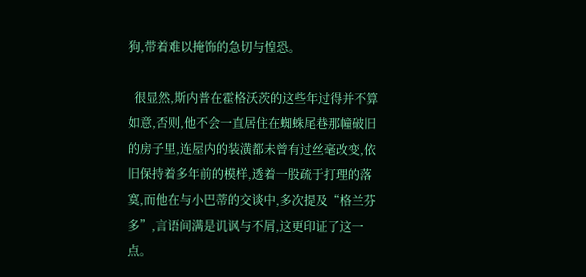狗,带着难以掩饰的急切与惶恐。

  很显然,斯内普在霍格沃茨的这些年过得并不算如意,否则,他不会一直居住在蜘蛛尾巷那幢破旧的房子里,连屋内的装潢都未曾有过丝毫改变,依旧保持着多年前的模样,透着一股疏于打理的落寞,而他在与小巴蒂的交谈中,多次提及“格兰芬多”,言语间满是讥讽与不屑,这更印证了这一点。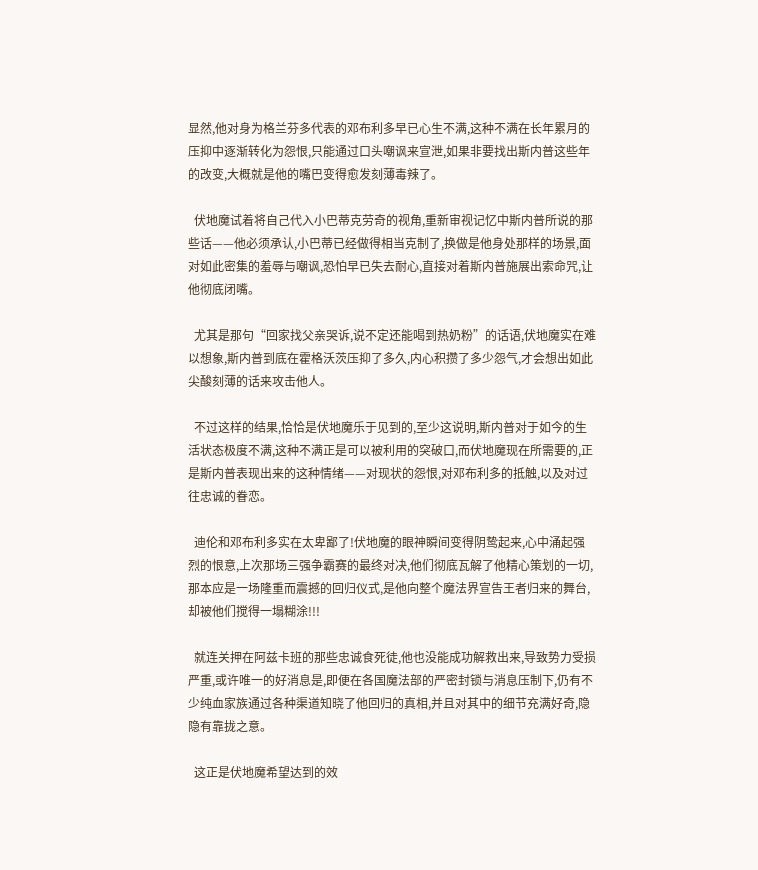显然,他对身为格兰芬多代表的邓布利多早已心生不满,这种不满在长年累月的压抑中逐渐转化为怨恨,只能通过口头嘲讽来宣泄,如果非要找出斯内普这些年的改变,大概就是他的嘴巴变得愈发刻薄毒辣了。

  伏地魔试着将自己代入小巴蒂克劳奇的视角,重新审视记忆中斯内普所说的那些话——他必须承认,小巴蒂已经做得相当克制了,换做是他身处那样的场景,面对如此密集的羞辱与嘲讽,恐怕早已失去耐心,直接对着斯内普施展出索命咒,让他彻底闭嘴。

  尤其是那句“回家找父亲哭诉,说不定还能喝到热奶粉”的话语,伏地魔实在难以想象,斯内普到底在霍格沃茨压抑了多久,内心积攒了多少怨气,才会想出如此尖酸刻薄的话来攻击他人。

  不过这样的结果,恰恰是伏地魔乐于见到的,至少这说明,斯内普对于如今的生活状态极度不满,这种不满正是可以被利用的突破口,而伏地魔现在所需要的,正是斯内普表现出来的这种情绪——对现状的怨恨,对邓布利多的抵触,以及对过往忠诚的眷恋。

  迪伦和邓布利多实在太卑鄙了!伏地魔的眼神瞬间变得阴鸷起来,心中涌起强烈的恨意,上次那场三强争霸赛的最终对决,他们彻底瓦解了他精心策划的一切,那本应是一场隆重而震撼的回归仪式,是他向整个魔法界宣告王者归来的舞台,却被他们搅得一塌糊涂!!!

  就连关押在阿兹卡班的那些忠诚食死徒,他也没能成功解救出来,导致势力受损严重,或许唯一的好消息是,即便在各国魔法部的严密封锁与消息压制下,仍有不少纯血家族通过各种渠道知晓了他回归的真相,并且对其中的细节充满好奇,隐隐有靠拢之意。

  这正是伏地魔希望达到的效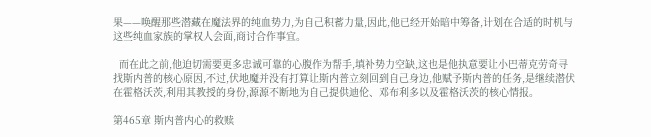果——唤醒那些潜藏在魔法界的纯血势力,为自己积蓄力量,因此,他已经开始暗中筹备,计划在合适的时机与这些纯血家族的掌权人会面,商讨合作事宜。

  而在此之前,他迫切需要更多忠诚可靠的心腹作为帮手,填补势力空缺,这也是他执意要让小巴蒂克劳奇寻找斯内普的核心原因,不过,伏地魔并没有打算让斯内普立刻回到自己身边,他赋予斯内普的任务,是继续潜伏在霍格沃茨,利用其教授的身份,源源不断地为自己提供迪伦、邓布利多以及霍格沃茨的核心情报。

第465章 斯内普内心的救赎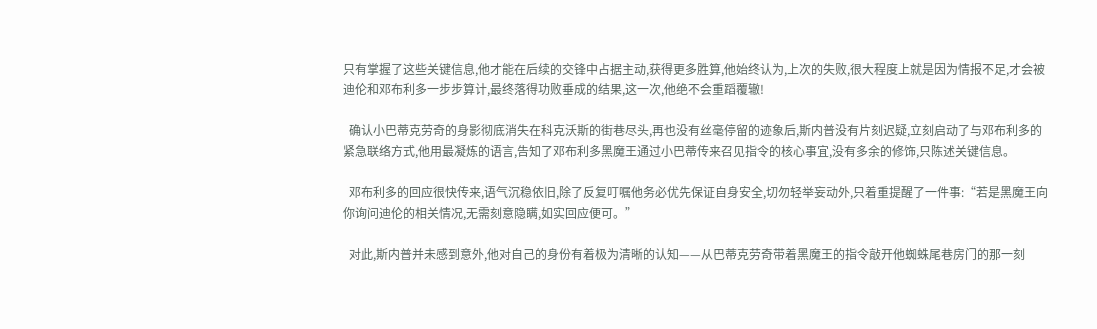只有掌握了这些关键信息,他才能在后续的交锋中占据主动,获得更多胜算,他始终认为,上次的失败,很大程度上就是因为情报不足,才会被迪伦和邓布利多一步步算计,最终落得功败垂成的结果,这一次,他绝不会重蹈覆辙!

  确认小巴蒂克劳奇的身影彻底消失在科克沃斯的街巷尽头,再也没有丝毫停留的迹象后,斯内普没有片刻迟疑,立刻启动了与邓布利多的紧急联络方式,他用最凝炼的语言,告知了邓布利多黑魔王通过小巴蒂传来召见指令的核心事宜,没有多余的修饰,只陈述关键信息。

  邓布利多的回应很快传来,语气沉稳依旧,除了反复叮嘱他务必优先保证自身安全,切勿轻举妄动外,只着重提醒了一件事:“若是黑魔王向你询问迪伦的相关情况,无需刻意隐瞒,如实回应便可。”

  对此,斯内普并未感到意外,他对自己的身份有着极为清晰的认知——从巴蒂克劳奇带着黑魔王的指令敲开他蜘蛛尾巷房门的那一刻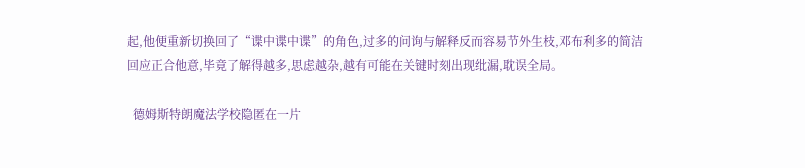起,他便重新切换回了“谍中谍中谍”的角色,过多的问询与解释反而容易节外生枝,邓布利多的简洁回应正合他意,毕竟了解得越多,思虑越杂,越有可能在关键时刻出现纰漏,耽误全局。

  德姆斯特朗魔法学校隐匿在一片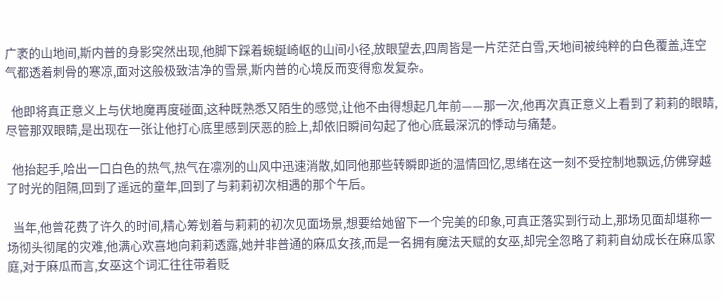广袤的山地间,斯内普的身影突然出现,他脚下踩着蜿蜒崎岖的山间小径,放眼望去,四周皆是一片茫茫白雪,天地间被纯粹的白色覆盖,连空气都透着刺骨的寒凉,面对这般极致洁净的雪景,斯内普的心境反而变得愈发复杂。

  他即将真正意义上与伏地魔再度碰面,这种既熟悉又陌生的感觉,让他不由得想起几年前——那一次,他再次真正意义上看到了莉莉的眼睛,尽管那双眼睛,是出现在一张让他打心底里感到厌恶的脸上,却依旧瞬间勾起了他心底最深沉的悸动与痛楚。

  他抬起手,哈出一口白色的热气,热气在凛冽的山风中迅速消散,如同他那些转瞬即逝的温情回忆,思绪在这一刻不受控制地飘远,仿佛穿越了时光的阻隔,回到了遥远的童年,回到了与莉莉初次相遇的那个午后。

  当年,他曾花费了许久的时间,精心筹划着与莉莉的初次见面场景,想要给她留下一个完美的印象,可真正落实到行动上,那场见面却堪称一场彻头彻尾的灾难,他满心欢喜地向莉莉透露,她并非普通的麻瓜女孩,而是一名拥有魔法天赋的女巫,却完全忽略了莉莉自幼成长在麻瓜家庭,对于麻瓜而言,女巫这个词汇往往带着贬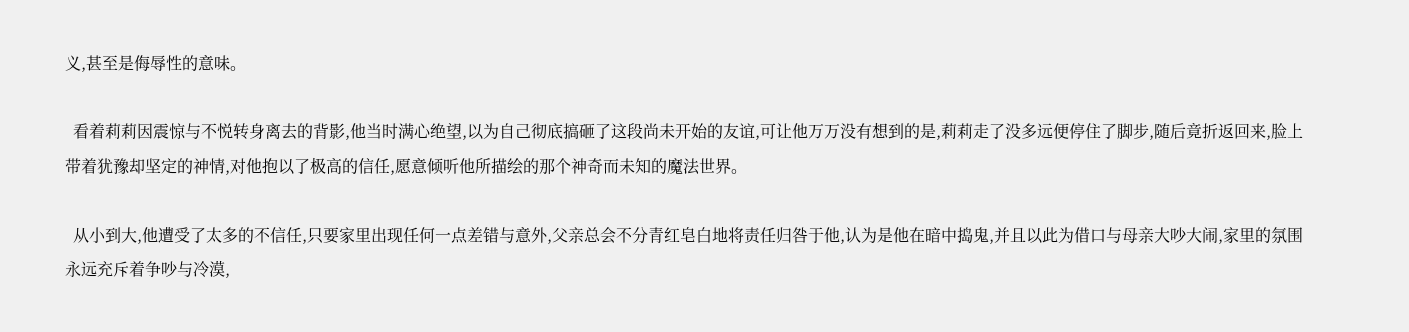义,甚至是侮辱性的意味。

  看着莉莉因震惊与不悦转身离去的背影,他当时满心绝望,以为自己彻底搞砸了这段尚未开始的友谊,可让他万万没有想到的是,莉莉走了没多远便停住了脚步,随后竟折返回来,脸上带着犹豫却坚定的神情,对他抱以了极高的信任,愿意倾听他所描绘的那个神奇而未知的魔法世界。

  从小到大,他遭受了太多的不信任,只要家里出现任何一点差错与意外,父亲总会不分青红皂白地将责任归咎于他,认为是他在暗中捣鬼,并且以此为借口与母亲大吵大闹,家里的氛围永远充斥着争吵与冷漠,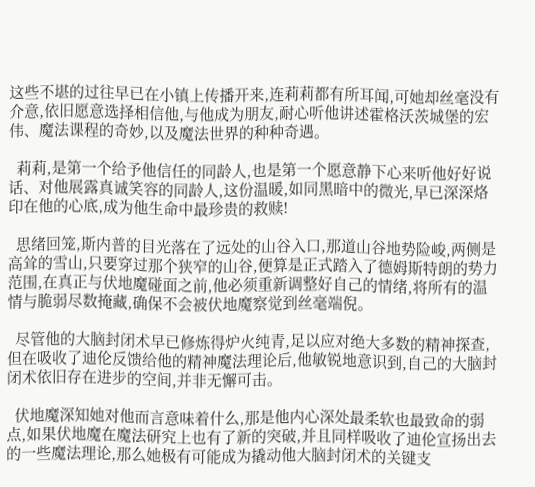这些不堪的过往早已在小镇上传播开来,连莉莉都有所耳闻,可她却丝毫没有介意,依旧愿意选择相信他,与他成为朋友,耐心听他讲述霍格沃茨城堡的宏伟、魔法课程的奇妙,以及魔法世界的种种奇遇。

  莉莉,是第一个给予他信任的同龄人,也是第一个愿意静下心来听他好好说话、对他展露真诚笑容的同龄人,这份温暖,如同黑暗中的微光,早已深深烙印在他的心底,成为他生命中最珍贵的救赎!

  思绪回笼,斯内普的目光落在了远处的山谷入口,那道山谷地势险峻,两侧是高耸的雪山,只要穿过那个狭窄的山谷,便算是正式踏入了德姆斯特朗的势力范围,在真正与伏地魔碰面之前,他必须重新调整好自己的情绪,将所有的温情与脆弱尽数掩藏,确保不会被伏地魔察觉到丝毫端倪。

  尽管他的大脑封闭术早已修炼得炉火纯青,足以应对绝大多数的精神探查,但在吸收了迪伦反馈给他的精神魔法理论后,他敏锐地意识到,自己的大脑封闭术依旧存在进步的空间,并非无懈可击。

  伏地魔深知她对他而言意味着什么,那是他内心深处最柔软也最致命的弱点,如果伏地魔在魔法研究上也有了新的突破,并且同样吸收了迪伦宣扬出去的一些魔法理论,那么她极有可能成为撬动他大脑封闭术的关键支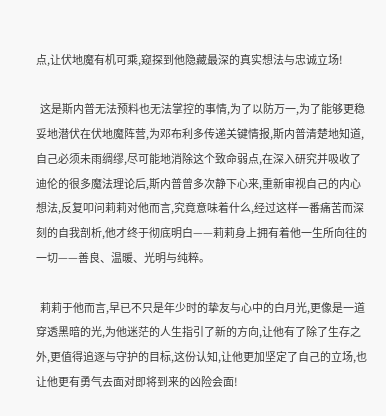点,让伏地魔有机可乘,窥探到他隐藏最深的真实想法与忠诚立场!

  这是斯内普无法预料也无法掌控的事情,为了以防万一,为了能够更稳妥地潜伏在伏地魔阵营,为邓布利多传递关键情报,斯内普清楚地知道,自己必须未雨绸缪,尽可能地消除这个致命弱点,在深入研究并吸收了迪伦的很多魔法理论后,斯内普曾多次静下心来,重新审视自己的内心想法,反复叩问莉莉对他而言,究竟意味着什么,经过这样一番痛苦而深刻的自我剖析,他才终于彻底明白——莉莉身上拥有着他一生所向往的一切——善良、温暖、光明与纯粹。

  莉莉于他而言,早已不只是年少时的挚友与心中的白月光,更像是一道穿透黑暗的光,为他迷茫的人生指引了新的方向,让他有了除了生存之外,更值得追逐与守护的目标,这份认知,让他更加坚定了自己的立场,也让他更有勇气去面对即将到来的凶险会面!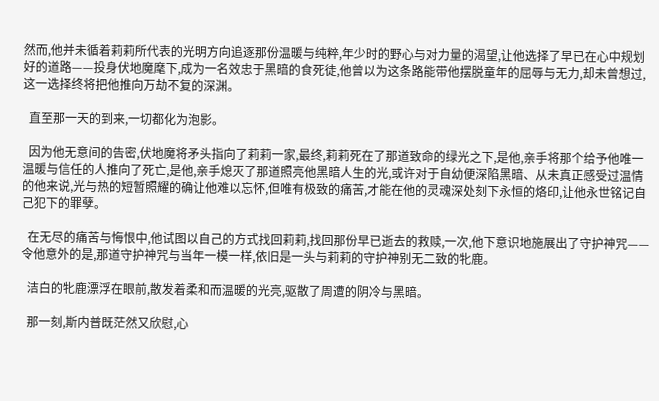然而,他并未循着莉莉所代表的光明方向追逐那份温暖与纯粹,年少时的野心与对力量的渴望,让他选择了早已在心中规划好的道路——投身伏地魔麾下,成为一名效忠于黑暗的食死徒,他曾以为这条路能带他摆脱童年的屈辱与无力,却未曾想过,这一选择终将把他推向万劫不复的深渊。

  直至那一天的到来,一切都化为泡影。

  因为他无意间的告密,伏地魔将矛头指向了莉莉一家,最终,莉莉死在了那道致命的绿光之下,是他,亲手将那个给予他唯一温暖与信任的人推向了死亡,是他,亲手熄灭了那道照亮他黑暗人生的光,或许对于自幼便深陷黑暗、从未真正感受过温情的他来说,光与热的短暂照耀的确让他难以忘怀,但唯有极致的痛苦,才能在他的灵魂深处刻下永恒的烙印,让他永世铭记自己犯下的罪孽。

  在无尽的痛苦与悔恨中,他试图以自己的方式找回莉莉,找回那份早已逝去的救赎,一次,他下意识地施展出了守护神咒——令他意外的是,那道守护神咒与当年一模一样,依旧是一头与莉莉的守护神别无二致的牝鹿。

  洁白的牝鹿漂浮在眼前,散发着柔和而温暖的光亮,驱散了周遭的阴冷与黑暗。

  那一刻,斯内普既茫然又欣慰,心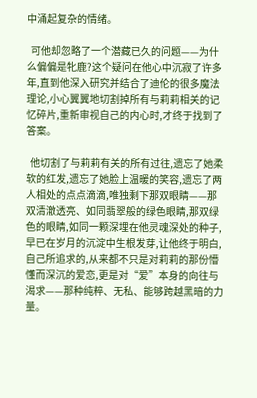中涌起复杂的情绪。

  可他却忽略了一个潜藏已久的问题——为什么偏偏是牝鹿?这个疑问在他心中沉寂了许多年,直到他深入研究并结合了迪伦的很多魔法理论,小心翼翼地切割掉所有与莉莉相关的记忆碎片,重新审视自己的内心时,才终于找到了答案。

  他切割了与莉莉有关的所有过往,遗忘了她柔软的红发,遗忘了她脸上温暖的笑容,遗忘了两人相处的点点滴滴,唯独剩下那双眼睛——那双清澈透亮、如同翡翠般的绿色眼睛,那双绿色的眼睛,如同一颗深埋在他灵魂深处的种子,早已在岁月的沉淀中生根发芽,让他终于明白,自己所追求的,从来都不只是对莉莉的那份懵懂而深沉的爱恋,更是对“爱”本身的向往与渴求——那种纯粹、无私、能够跨越黑暗的力量。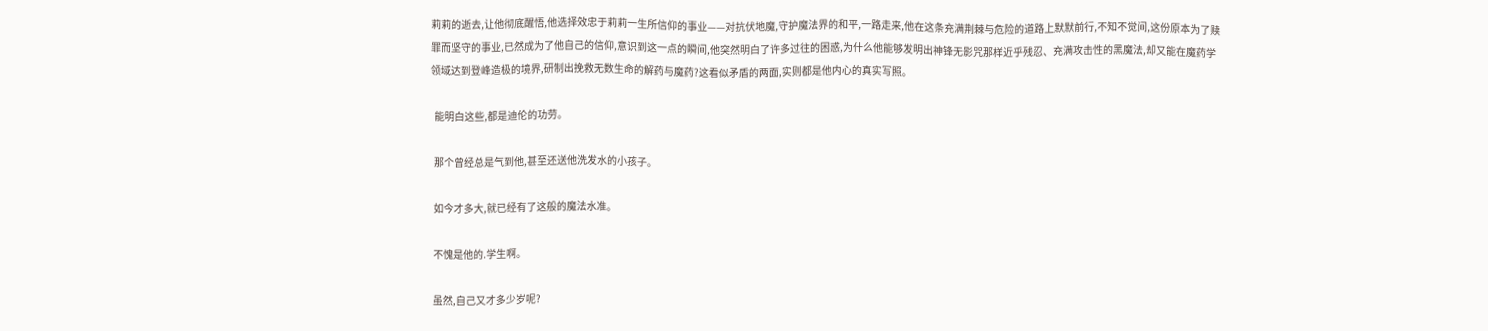莉莉的逝去,让他彻底醒悟,他选择效忠于莉莉一生所信仰的事业——对抗伏地魔,守护魔法界的和平,一路走来,他在这条充满荆棘与危险的道路上默默前行,不知不觉间,这份原本为了赎罪而坚守的事业,已然成为了他自己的信仰,意识到这一点的瞬间,他突然明白了许多过往的困惑,为什么他能够发明出神锋无影咒那样近乎残忍、充满攻击性的黑魔法,却又能在魔药学领域达到登峰造极的境界,研制出挽救无数生命的解药与魔药?这看似矛盾的两面,实则都是他内心的真实写照。

  能明白这些,都是迪伦的功劳。

  那个曾经总是气到他,甚至还送他洗发水的小孩子。

  如今才多大,就已经有了这般的魔法水准。

  不愧是他的.学生啊。

  虽然,自己又才多少岁呢?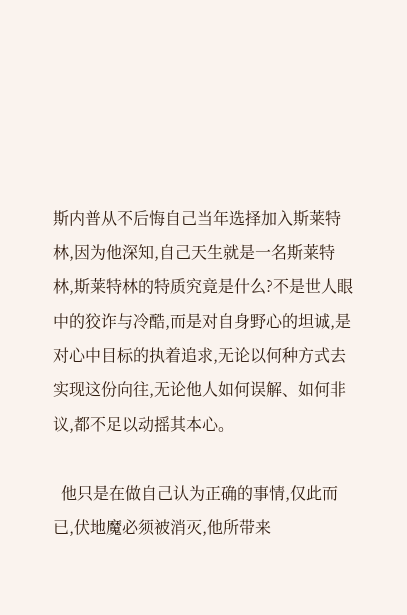斯内普从不后悔自己当年选择加入斯莱特林,因为他深知,自己天生就是一名斯莱特林,斯莱特林的特质究竟是什么?不是世人眼中的狡诈与冷酷,而是对自身野心的坦诚,是对心中目标的执着追求,无论以何种方式去实现这份向往,无论他人如何误解、如何非议,都不足以动摇其本心。

  他只是在做自己认为正确的事情,仅此而已,伏地魔必须被消灭,他所带来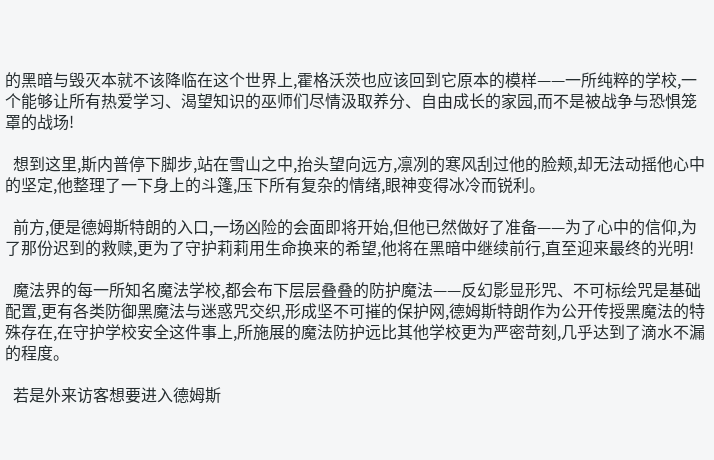的黑暗与毁灭本就不该降临在这个世界上,霍格沃茨也应该回到它原本的模样——一所纯粹的学校,一个能够让所有热爱学习、渴望知识的巫师们尽情汲取养分、自由成长的家园,而不是被战争与恐惧笼罩的战场!

  想到这里,斯内普停下脚步,站在雪山之中,抬头望向远方,凛冽的寒风刮过他的脸颊,却无法动摇他心中的坚定,他整理了一下身上的斗篷,压下所有复杂的情绪,眼神变得冰冷而锐利。

  前方,便是德姆斯特朗的入口,一场凶险的会面即将开始,但他已然做好了准备——为了心中的信仰,为了那份迟到的救赎,更为了守护莉莉用生命换来的希望,他将在黑暗中继续前行,直至迎来最终的光明!

  魔法界的每一所知名魔法学校,都会布下层层叠叠的防护魔法——反幻影显形咒、不可标绘咒是基础配置,更有各类防御黑魔法与迷惑咒交织,形成坚不可摧的保护网,德姆斯特朗作为公开传授黑魔法的特殊存在,在守护学校安全这件事上,所施展的魔法防护远比其他学校更为严密苛刻,几乎达到了滴水不漏的程度。

  若是外来访客想要进入德姆斯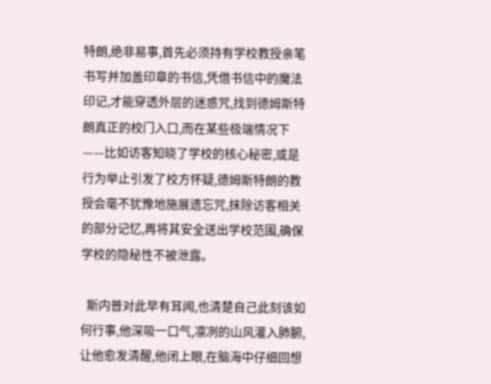特朗,绝非易事,首先必须持有学校教授亲笔书写并加盖印章的书信,凭借书信中的魔法印记,才能穿透外层的迷惑咒,找到德姆斯特朗真正的校门入口,而在某些极端情况下——比如访客知晓了学校的核心秘密,或是行为举止引发了校方怀疑,德姆斯特朗的教授会毫不犹豫地施展遗忘咒,抹除访客相关的部分记忆,再将其安全送出学校范围,确保学校的隐秘性不被泄露。

  斯内普对此早有耳闻,也清楚自己此刻该如何行事,他深吸一口气,凛冽的山风灌入肺腑,让他愈发清醒,他闭上眼,在脑海中仔细回想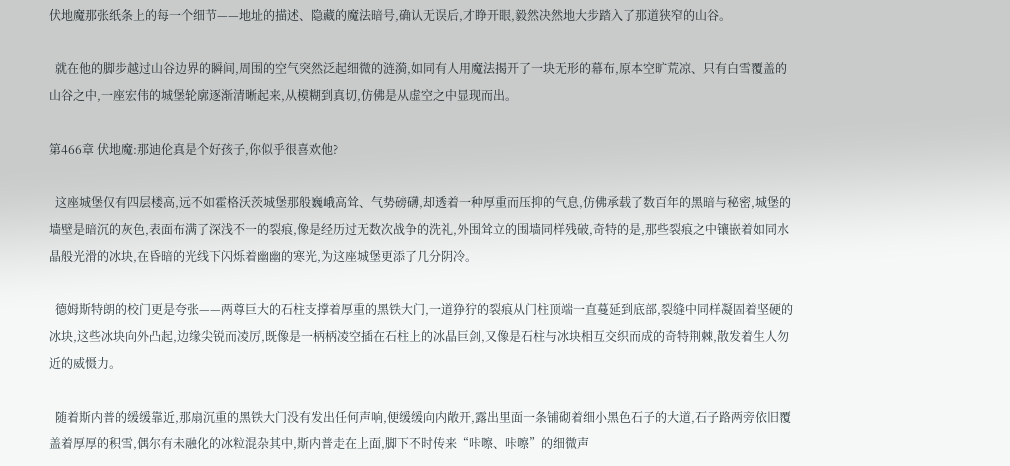伏地魔那张纸条上的每一个细节——地址的描述、隐藏的魔法暗号,确认无误后,才睁开眼,毅然决然地大步踏入了那道狭窄的山谷。

  就在他的脚步越过山谷边界的瞬间,周围的空气突然泛起细微的涟漪,如同有人用魔法揭开了一块无形的幕布,原本空旷荒凉、只有白雪覆盖的山谷之中,一座宏伟的城堡轮廓逐渐清晰起来,从模糊到真切,仿佛是从虚空之中显现而出。

第466章 伏地魔:那迪伦真是个好孩子,你似乎很喜欢他?

  这座城堡仅有四层楼高,远不如霍格沃茨城堡那般巍峨高耸、气势磅礴,却透着一种厚重而压抑的气息,仿佛承载了数百年的黑暗与秘密,城堡的墙壁是暗沉的灰色,表面布满了深浅不一的裂痕,像是经历过无数次战争的洗礼,外围耸立的围墙同样残破,奇特的是,那些裂痕之中镶嵌着如同水晶般光滑的冰块,在昏暗的光线下闪烁着幽幽的寒光,为这座城堡更添了几分阴冷。

  德姆斯特朗的校门更是夸张——两尊巨大的石柱支撑着厚重的黑铁大门,一道狰狞的裂痕从门柱顶端一直蔓延到底部,裂缝中同样凝固着坚硬的冰块,这些冰块向外凸起,边缘尖锐而凌厉,既像是一柄柄凌空插在石柱上的冰晶巨剑,又像是石柱与冰块相互交织而成的奇特荆棘,散发着生人勿近的威慑力。

  随着斯内普的缓缓靠近,那扇沉重的黑铁大门没有发出任何声响,便缓缓向内敞开,露出里面一条铺砌着细小黑色石子的大道,石子路两旁依旧覆盖着厚厚的积雪,偶尔有未融化的冰粒混杂其中,斯内普走在上面,脚下不时传来“咔嚓、咔嚓”的细微声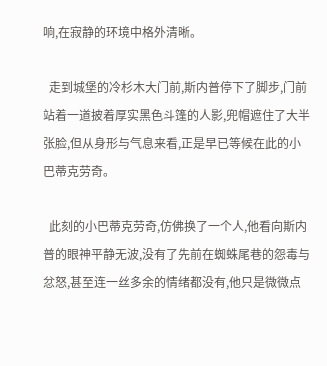响,在寂静的环境中格外清晰。

  走到城堡的冷杉木大门前,斯内普停下了脚步,门前站着一道披着厚实黑色斗篷的人影,兜帽遮住了大半张脸,但从身形与气息来看,正是早已等候在此的小巴蒂克劳奇。

  此刻的小巴蒂克劳奇,仿佛换了一个人,他看向斯内普的眼神平静无波,没有了先前在蜘蛛尾巷的怨毒与忿怒,甚至连一丝多余的情绪都没有,他只是微微点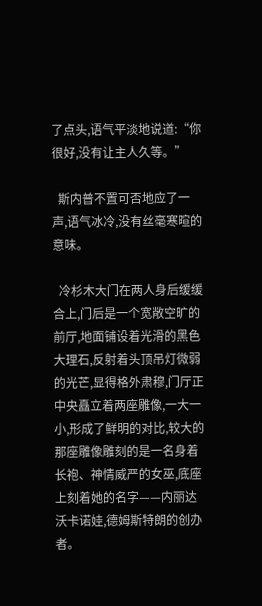了点头,语气平淡地说道:“你很好,没有让主人久等。”

  斯内普不置可否地应了一声,语气冰冷,没有丝毫寒暄的意味。

  冷杉木大门在两人身后缓缓合上,门后是一个宽敞空旷的前厅,地面铺设着光滑的黑色大理石,反射着头顶吊灯微弱的光芒,显得格外肃穆,门厅正中央矗立着两座雕像,一大一小,形成了鲜明的对比,较大的那座雕像雕刻的是一名身着长袍、神情威严的女巫,底座上刻着她的名字——内丽达沃卡诺娃,德姆斯特朗的创办者。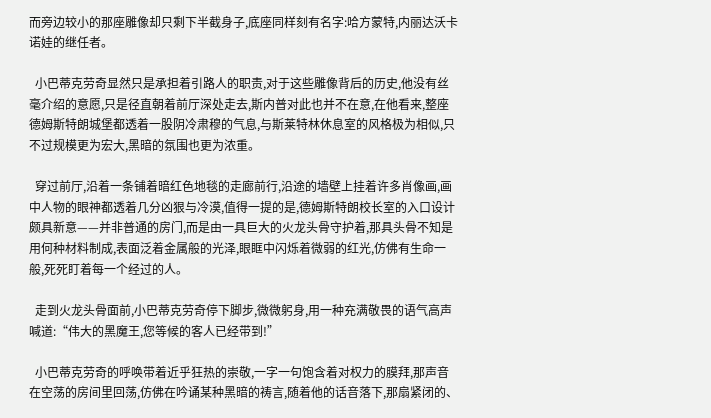而旁边较小的那座雕像却只剩下半截身子,底座同样刻有名字:哈方蒙特,内丽达沃卡诺娃的继任者。

  小巴蒂克劳奇显然只是承担着引路人的职责,对于这些雕像背后的历史,他没有丝毫介绍的意愿,只是径直朝着前厅深处走去,斯内普对此也并不在意,在他看来,整座德姆斯特朗城堡都透着一股阴冷肃穆的气息,与斯莱特林休息室的风格极为相似,只不过规模更为宏大,黑暗的氛围也更为浓重。

  穿过前厅,沿着一条铺着暗红色地毯的走廊前行,沿途的墙壁上挂着许多肖像画,画中人物的眼神都透着几分凶狠与冷漠,值得一提的是,德姆斯特朗校长室的入口设计颇具新意——并非普通的房门,而是由一具巨大的火龙头骨守护着,那具头骨不知是用何种材料制成,表面泛着金属般的光泽,眼眶中闪烁着微弱的红光,仿佛有生命一般,死死盯着每一个经过的人。

  走到火龙头骨面前,小巴蒂克劳奇停下脚步,微微躬身,用一种充满敬畏的语气高声喊道:“伟大的黑魔王,您等候的客人已经带到!”

  小巴蒂克劳奇的呼唤带着近乎狂热的崇敬,一字一句饱含着对权力的膜拜,那声音在空荡的房间里回荡,仿佛在吟诵某种黑暗的祷言,随着他的话音落下,那扇紧闭的、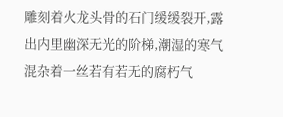雕刻着火龙头骨的石门缓缓裂开,露出内里幽深无光的阶梯,潮湿的寒气混杂着一丝若有若无的腐朽气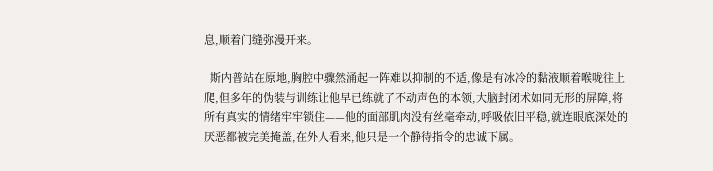息,顺着门缝弥漫开来。

  斯内普站在原地,胸腔中骤然涌起一阵难以抑制的不适,像是有冰冷的黏液顺着喉咙往上爬,但多年的伪装与训练让他早已练就了不动声色的本领,大脑封闭术如同无形的屏障,将所有真实的情绪牢牢锁住——他的面部肌肉没有丝毫牵动,呼吸依旧平稳,就连眼底深处的厌恶都被完美掩盖,在外人看来,他只是一个静待指令的忠诚下属。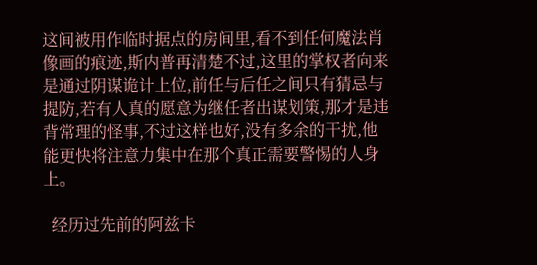这间被用作临时据点的房间里,看不到任何魔法肖像画的痕迹,斯内普再清楚不过,这里的掌权者向来是通过阴谋诡计上位,前任与后任之间只有猜忌与提防,若有人真的愿意为继任者出谋划策,那才是违背常理的怪事,不过这样也好,没有多余的干扰,他能更快将注意力集中在那个真正需要警惕的人身上。

  经历过先前的阿兹卡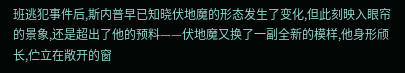班逃犯事件后,斯内普早已知晓伏地魔的形态发生了变化,但此刻映入眼帘的景象,还是超出了他的预料——伏地魔又换了一副全新的模样,他身形颀长,伫立在敞开的窗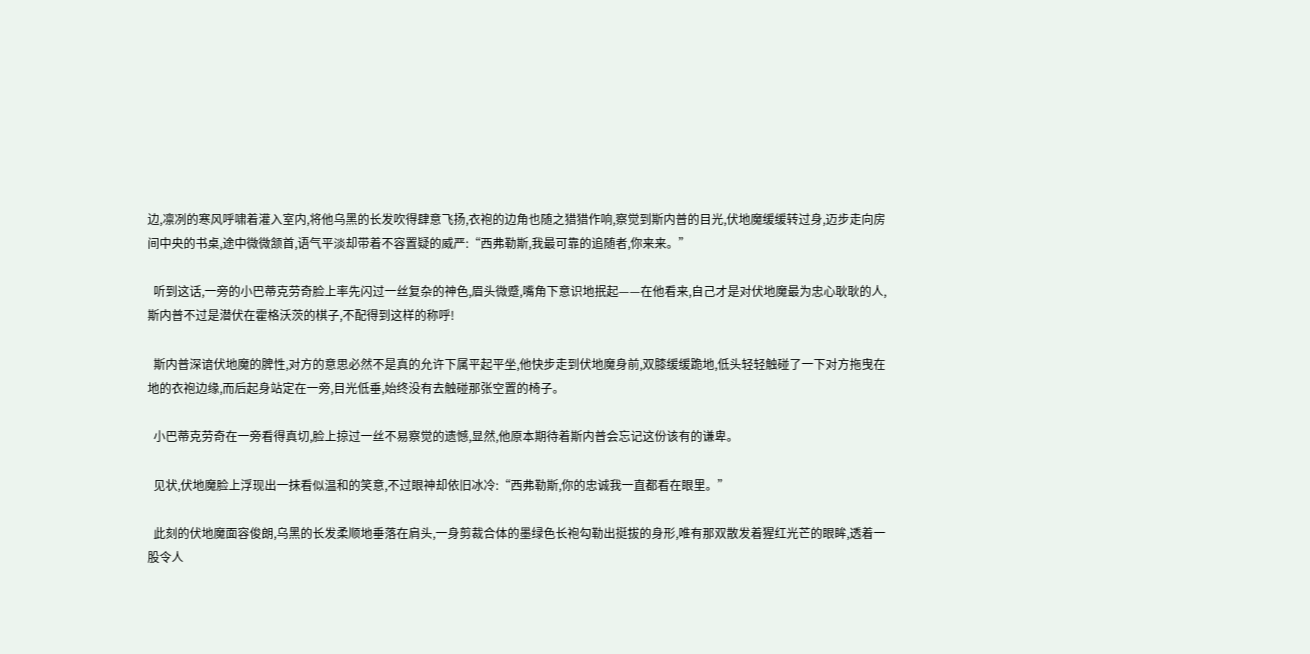边,凛冽的寒风呼啸着灌入室内,将他乌黑的长发吹得肆意飞扬,衣袍的边角也随之猎猎作响,察觉到斯内普的目光,伏地魔缓缓转过身,迈步走向房间中央的书桌,途中微微颔首,语气平淡却带着不容置疑的威严:“西弗勒斯,我最可靠的追随者,你来来。”

  听到这话,一旁的小巴蒂克劳奇脸上率先闪过一丝复杂的神色,眉头微蹙,嘴角下意识地抿起——在他看来,自己才是对伏地魔最为忠心耿耿的人,斯内普不过是潜伏在霍格沃茨的棋子,不配得到这样的称呼!

  斯内普深谙伏地魔的脾性,对方的意思必然不是真的允许下属平起平坐,他快步走到伏地魔身前,双膝缓缓跪地,低头轻轻触碰了一下对方拖曳在地的衣袍边缘,而后起身站定在一旁,目光低垂,始终没有去触碰那张空置的椅子。

  小巴蒂克劳奇在一旁看得真切,脸上掠过一丝不易察觉的遗憾,显然,他原本期待着斯内普会忘记这份该有的谦卑。

  见状,伏地魔脸上浮现出一抹看似温和的笑意,不过眼神却依旧冰冷:“西弗勒斯,你的忠诚我一直都看在眼里。”

  此刻的伏地魔面容俊朗,乌黑的长发柔顺地垂落在肩头,一身剪裁合体的墨绿色长袍勾勒出挺拔的身形,唯有那双散发着猩红光芒的眼眸,透着一股令人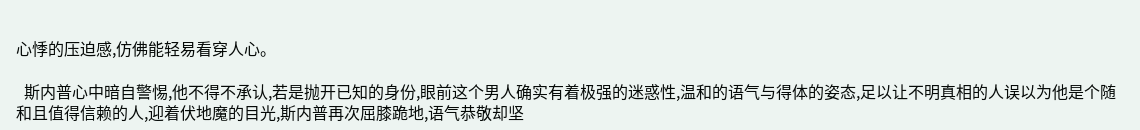心悸的压迫感,仿佛能轻易看穿人心。

  斯内普心中暗自警惕,他不得不承认,若是抛开已知的身份,眼前这个男人确实有着极强的迷惑性,温和的语气与得体的姿态,足以让不明真相的人误以为他是个随和且值得信赖的人,迎着伏地魔的目光,斯内普再次屈膝跪地,语气恭敬却坚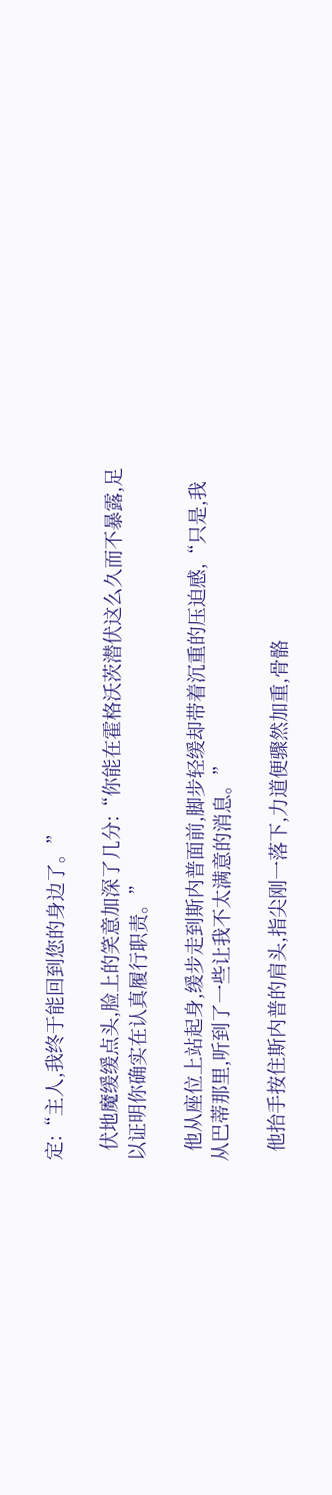定:“主人,我终于能回到您的身边了。”

  伏地魔缓缓点头,脸上的笑意加深了几分:“你能在霍格沃茨潜伏这么久而不暴露,足以证明你确实在认真履行职责。”

  他从座位上站起身,缓步走到斯内普面前,脚步轻缓却带着沉重的压迫感,“只是,我从巴蒂那里,听到了一些让我不太满意的消息。”

  他抬手按住斯内普的肩头,指尖刚一落下,力道便骤然加重,骨骼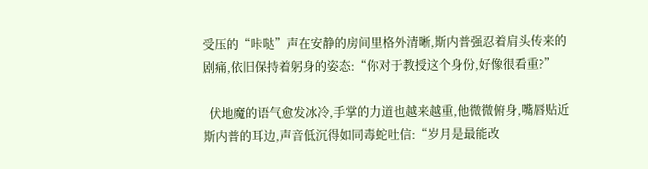受压的“咔哒”声在安静的房间里格外清晰,斯内普强忍着肩头传来的剧痛,依旧保持着躬身的姿态:“你对于教授这个身份,好像很看重?”

  伏地魔的语气愈发冰冷,手掌的力道也越来越重,他微微俯身,嘴唇贴近斯内普的耳边,声音低沉得如同毒蛇吐信:“岁月是最能改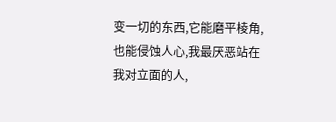变一切的东西,它能磨平棱角,也能侵蚀人心,我最厌恶站在我对立面的人,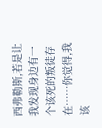西弗勒斯,若是让我发现身边有一个该死的叛徒存在……你觉得,我该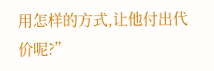用怎样的方式,让他付出代价呢?”